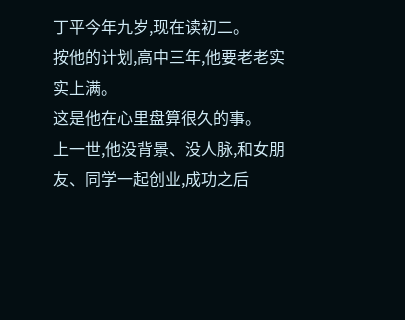丁平今年九岁,现在读初二。
按他的计划,高中三年,他要老老实实上满。
这是他在心里盘算很久的事。
上一世,他没背景、没人脉,和女朋友、同学一起创业,成功之后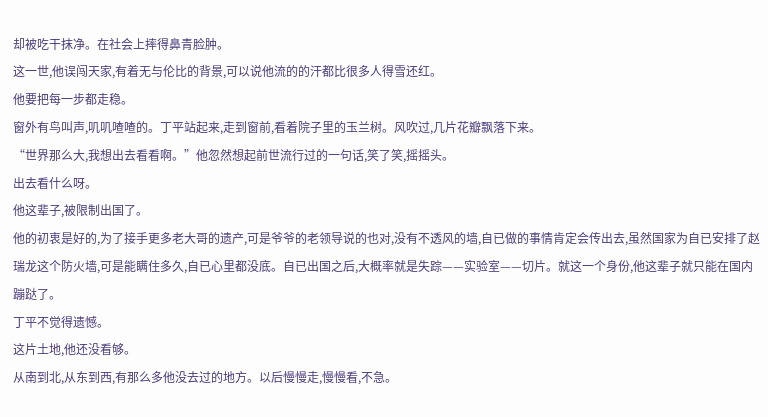却被吃干抹净。在社会上摔得鼻青脸肿。
这一世,他误闯天家,有着无与伦比的背景,可以说他流的的汗都比很多人得雪还红。
他要把每一步都走稳。
窗外有鸟叫声,叽叽喳喳的。丁平站起来,走到窗前,看着院子里的玉兰树。风吹过,几片花瓣飘落下来。
“世界那么大,我想出去看看啊。”他忽然想起前世流行过的一句话,笑了笑,摇摇头。
出去看什么呀。
他这辈子,被限制出国了。
他的初衷是好的,为了接手更多老大哥的遗产,可是爷爷的老领导说的也对,没有不透风的墙,自已做的事情肯定会传出去,虽然国家为自已安排了赵瑞龙这个防火墙,可是能瞒住多久,自已心里都没底。自已出国之后,大概率就是失踪——实验室——切片。就这一个身份,他这辈子就只能在国内蹦跶了。
丁平不觉得遗憾。
这片土地,他还没看够。
从南到北,从东到西,有那么多他没去过的地方。以后慢慢走,慢慢看,不急。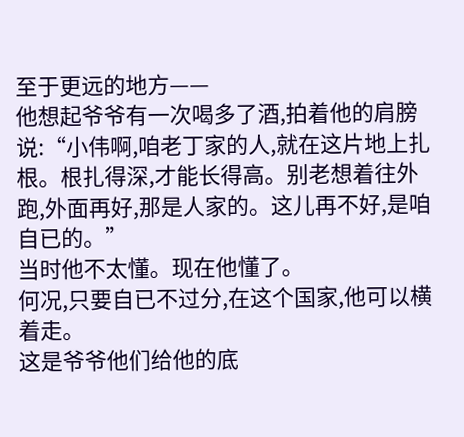至于更远的地方——
他想起爷爷有一次喝多了酒,拍着他的肩膀说:“小伟啊,咱老丁家的人,就在这片地上扎根。根扎得深,才能长得高。别老想着往外跑,外面再好,那是人家的。这儿再不好,是咱自已的。”
当时他不太懂。现在他懂了。
何况,只要自已不过分,在这个国家,他可以横着走。
这是爷爷他们给他的底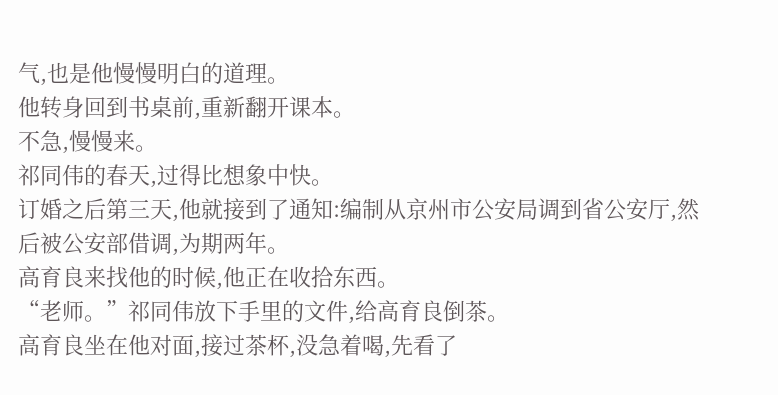气,也是他慢慢明白的道理。
他转身回到书桌前,重新翻开课本。
不急,慢慢来。
祁同伟的春天,过得比想象中快。
订婚之后第三天,他就接到了通知:编制从京州市公安局调到省公安厅,然后被公安部借调,为期两年。
高育良来找他的时候,他正在收拾东西。
“老师。”祁同伟放下手里的文件,给高育良倒茶。
高育良坐在他对面,接过茶杯,没急着喝,先看了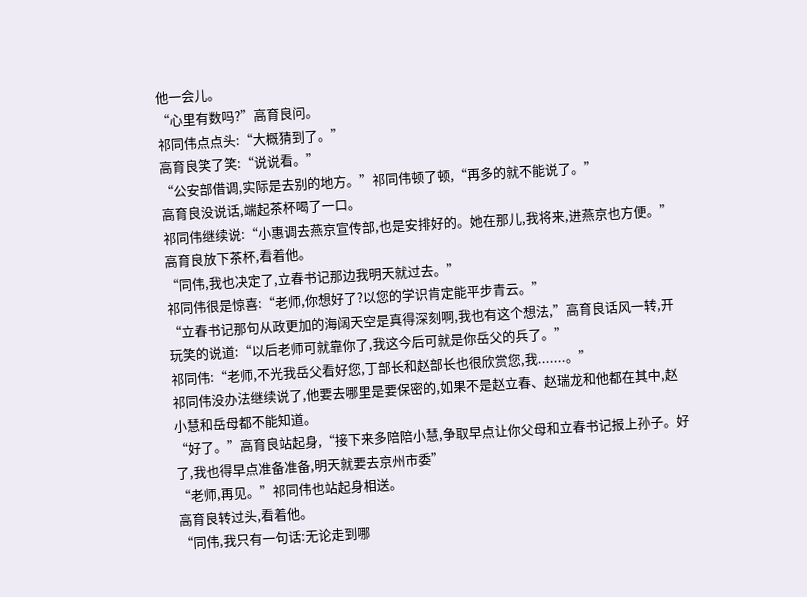他一会儿。
“心里有数吗?”高育良问。
祁同伟点点头:“大概猜到了。”
高育良笑了笑:“说说看。”
“公安部借调,实际是去别的地方。”祁同伟顿了顿,“再多的就不能说了。”
高育良没说话,端起茶杯喝了一口。
祁同伟继续说:“小惠调去燕京宣传部,也是安排好的。她在那儿,我将来,进燕京也方便。”
高育良放下茶杯,看着他。
“同伟,我也决定了,立春书记那边我明天就过去。”
祁同伟很是惊喜:“老师,你想好了?以您的学识肯定能平步青云。”
“立春书记那句从政更加的海阔天空是真得深刻啊,我也有这个想法,”高育良话风一转,开玩笑的说道:“以后老师可就靠你了,我这今后可就是你岳父的兵了。”
祁同伟:“老师,不光我岳父看好您,丁部长和赵部长也很欣赏您,我.......。”
祁同伟没办法继续说了,他要去哪里是要保密的,如果不是赵立春、赵瑞龙和他都在其中,赵小慧和岳母都不能知道。
“好了。”高育良站起身,“接下来多陪陪小慧,争取早点让你父母和立春书记报上孙子。好了,我也得早点准备准备,明天就要去京州市委”
“老师,再见。”祁同伟也站起身相送。
高育良转过头,看着他。
“同伟,我只有一句话:无论走到哪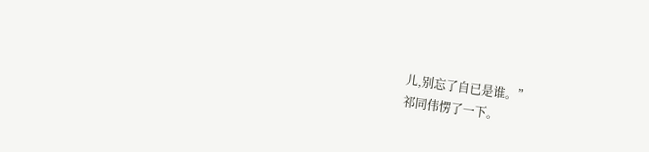儿,别忘了自已是谁。”
祁同伟愣了一下。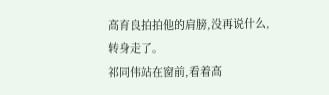高育良拍拍他的肩膀,没再说什么,转身走了。
祁同伟站在窗前,看着高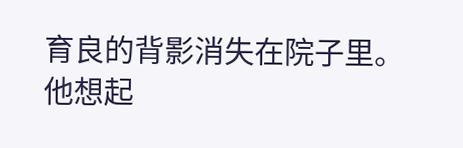育良的背影消失在院子里。
他想起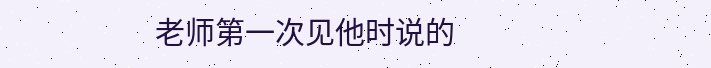老师第一次见他时说的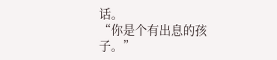话。
“你是个有出息的孩子。”